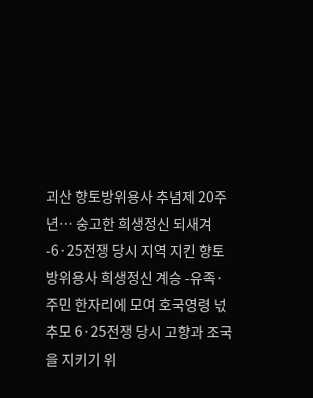괴산 향토방위용사 추념제 20주년… 숭고한 희생정신 되새겨 -6·25전쟁 당시 지역 지킨 향토방위용사 희생정신 계승 -유족·주민 한자리에 모여 호국영령 넋 추모 6·25전쟁 당시 고향과 조국을 지키기 위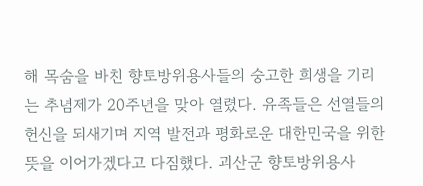해 목숨을 바친 향토방위용사들의 숭고한 희생을 기리는 추념제가 20주년을 맞아 열렸다. 유족들은 선열들의 헌신을 되새기며 지역 발전과 평화로운 대한민국을 위한 뜻을 이어가겠다고 다짐했다. 괴산군 향토방위용사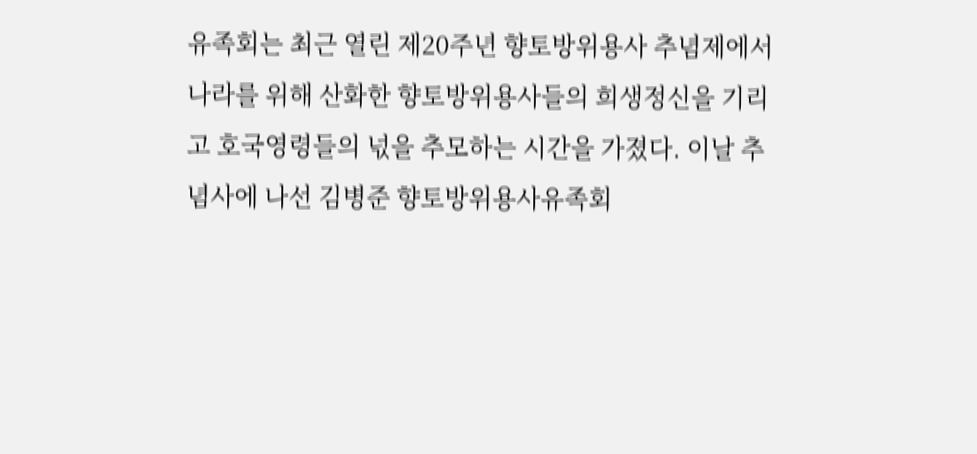유족회는 최근 열린 제20주년 향토방위용사 추념제에서 나라를 위해 산화한 향토방위용사들의 희생정신을 기리고 호국영령들의 넋을 추모하는 시간을 가졌다. 이날 추념사에 나선 김병준 향토방위용사유족회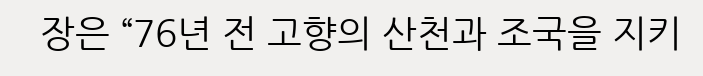장은 “76년 전 고향의 산천과 조국을 지키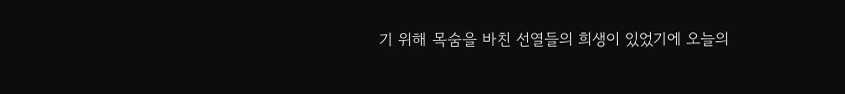기 위해 목숨을 바친 선열들의 희생이 있었기에 오늘의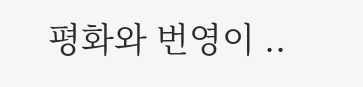평화와 번영이 ..